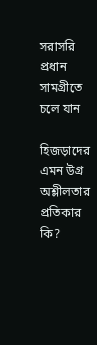সরাসরি প্রধান সামগ্রীতে চলে যান

হিজড়াদের এমন উগ্র অশ্লীলতার প্রতিকার কি?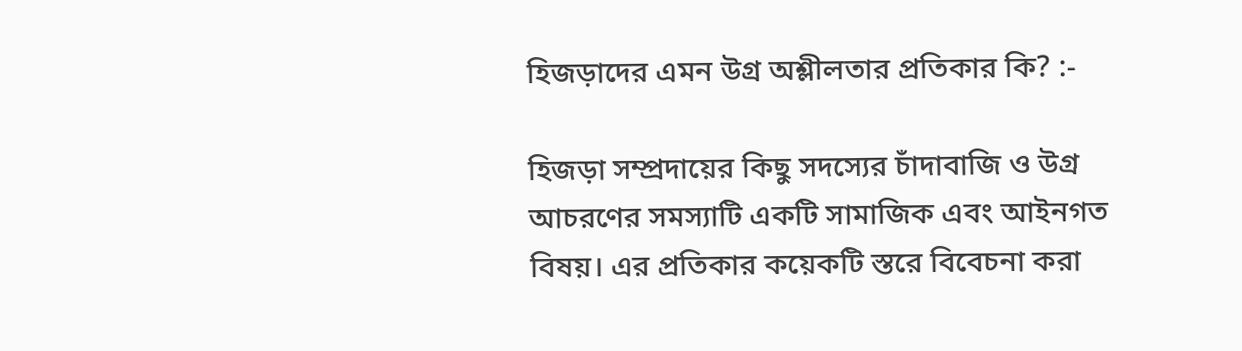হিজড়াদের এমন উগ্র অশ্লীলতার প্রতিকার কি? :-

হিজড়া সম্প্রদায়ের কিছু সদস্যের চাঁদাবাজি ও উগ্র আচরণের সমস্যাটি একটি সামাজিক এবং আইনগত বিষয়। এর প্রতিকার কয়েকটি স্তরে বিবেচনা করা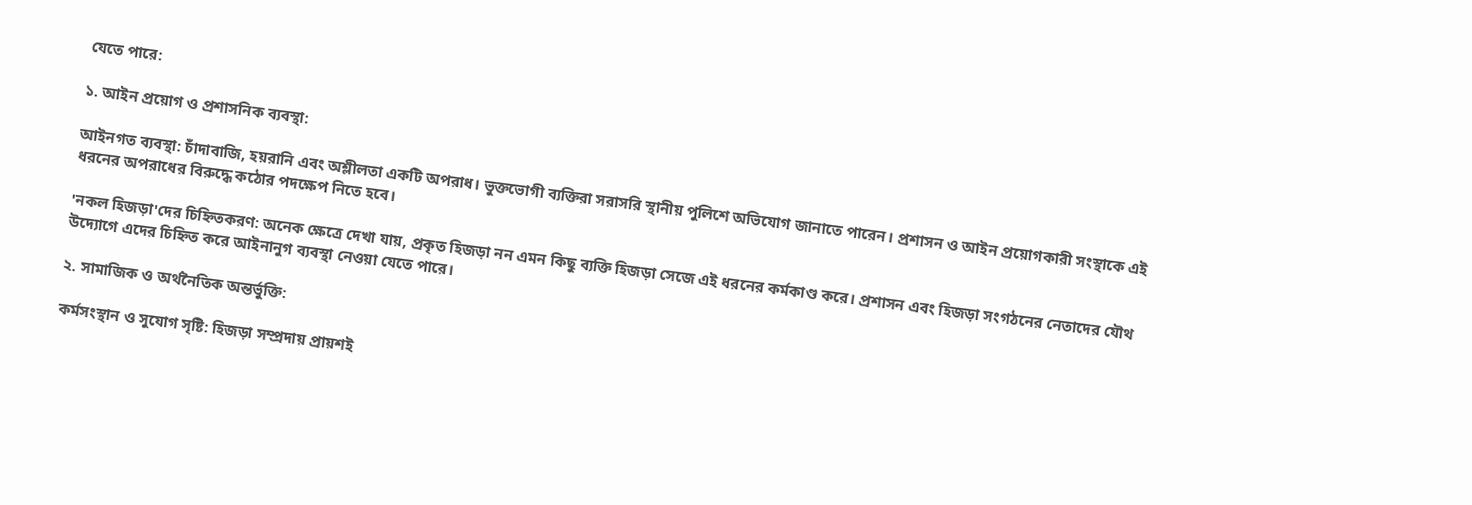যেতে পারে:

১. আইন প্রয়োগ ও প্রশাসনিক ব্যবস্থা:

আইনগত ব্যবস্থা: চাঁদাবাজি, হয়রানি এবং অশ্লীলতা একটি অপরাধ। ভুক্তভোগী ব্যক্তিরা সরাসরি স্থানীয় পুলিশে অভিযোগ জানাতে পারেন। প্রশাসন ও আইন প্রয়োগকারী সংস্থাকে এই ধরনের অপরাধের বিরুদ্ধে কঠোর পদক্ষেপ নিতে হবে।

'নকল হিজড়া'দের চিহ্নিতকরণ: অনেক ক্ষেত্রে দেখা যায়, প্রকৃত হিজড়া নন এমন কিছু ব্যক্তি হিজড়া সেজে এই ধরনের কর্মকাণ্ড করে। প্রশাসন এবং হিজড়া সংগঠনের নেতাদের যৌথ উদ্যোগে এদের চিহ্নিত করে আইনানুগ ব্যবস্থা নেওয়া যেতে পারে।

২. সামাজিক ও অর্থনৈতিক অন্তর্ভুক্তি:

কর্মসংস্থান ও সুযোগ সৃষ্টি: হিজড়া সম্প্রদায় প্রায়শই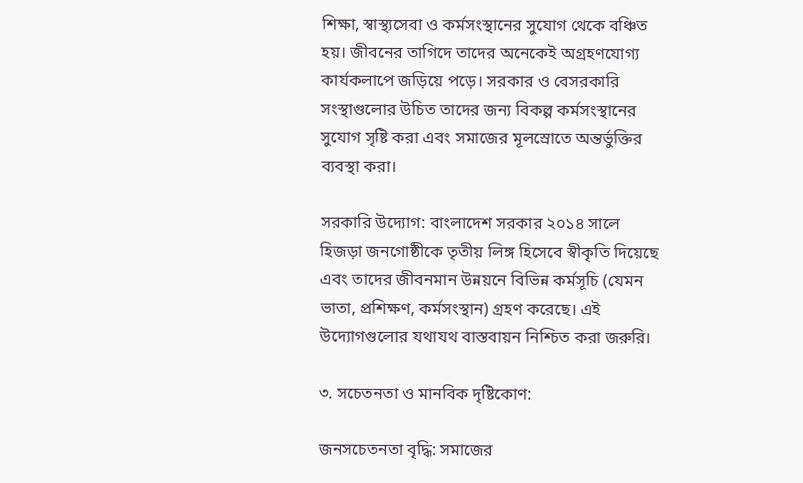শিক্ষা, স্বাস্থ্যসেবা ও কর্মসংস্থানের সুযোগ থেকে বঞ্চিত হয়। জীবনের তাগিদে তাদের অনেকেই অগ্রহণযোগ্য কার্যকলাপে জড়িয়ে পড়ে। সরকার ও বেসরকারি সংস্থাগুলোর উচিত তাদের জন্য বিকল্প কর্মসংস্থানের সুযোগ সৃষ্টি করা এবং সমাজের মূলস্রোতে অন্তর্ভুক্তির ব্যবস্থা করা।

সরকারি উদ্যোগ: বাংলাদেশ সরকার ২০১৪ সালে হিজড়া জনগোষ্ঠীকে তৃতীয় লিঙ্গ হিসেবে স্বীকৃতি দিয়েছে এবং তাদের জীবনমান উন্নয়নে বিভিন্ন কর্মসূচি (যেমন ভাতা, প্রশিক্ষণ, কর্মসংস্থান) গ্রহণ করেছে। এই উদ্যোগগুলোর যথাযথ বাস্তবায়ন নিশ্চিত করা জরুরি।

৩. সচেতনতা ও মানবিক দৃষ্টিকোণ:

জনসচেতনতা বৃদ্ধি: সমাজের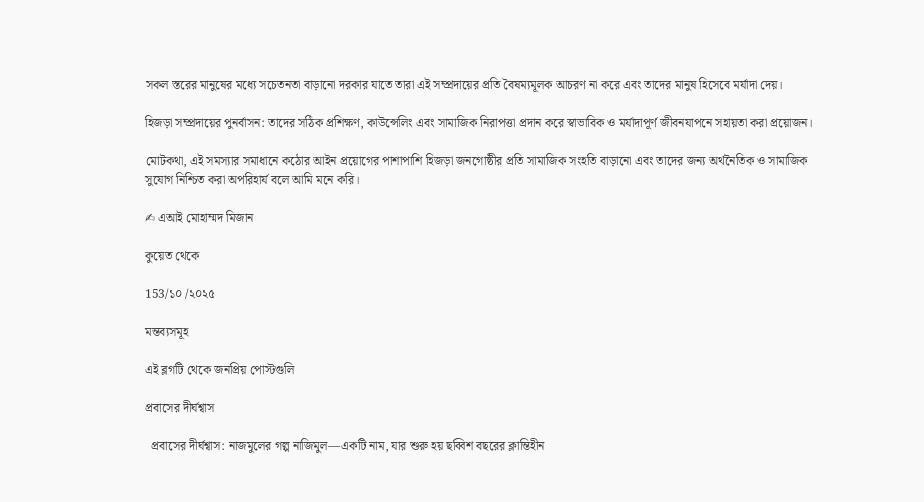সকল স্তরের মানুষের মধ্যে সচেতনতা বাড়ানো দরকার যাতে তারা এই সম্প্রদায়ের প্রতি বৈষম্যমূলক আচরণ না করে এবং তাদের মানুষ হিসেবে মর্যাদা দেয়।

হিজড়া সম্প্রদায়ের পুনর্বাসন: তাদের সঠিক প্রশিক্ষণ, কাউন্সেলিং এবং সামাজিক নিরাপত্তা প্রদান করে স্বাভাবিক ও মর্যাদাপূর্ণ জীবনযাপনে সহায়তা করা প্রয়োজন।

মোটকথা, এই সমস্যার সমাধানে কঠোর আইন প্রয়োগের পাশাপাশি হিজড়া জনগোষ্ঠীর প্রতি সামাজিক সংহতি বাড়ানো এবং তাদের জন্য অর্থনৈতিক ও সামাজিক সুযোগ নিশ্চিত করা অপরিহার্য বলে আমি মনে করি।

✍ এআই মোহাম্মদ মিজান

কুয়েত থেকে

153/১০ /২০২৫

মন্তব্যসমূহ

এই ব্লগটি থেকে জনপ্রিয় পোস্টগুলি

প্রবাসের দীর্ঘশ্বাস

  প্রবাসের দীর্ঘশ্বাস: নাজমুলের গল্প নাজিমুল—একটি নাম, যার শুরু হয় ছব্বিশ বছরের ক্লান্তিহীন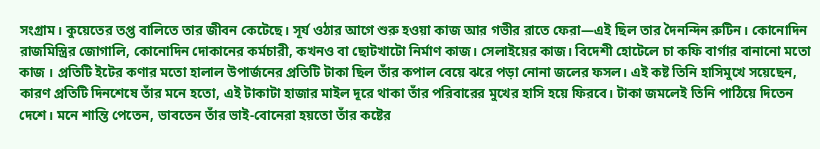সংগ্রাম। কুয়েতের তপ্ত বালিতে তার জীবন কেটেছে। সূর্য ওঠার আগে শুরু হওয়া কাজ আর গভীর রাতে ফেরা—এই ছিল তার দৈনন্দিন রুটিন। কোনোদিন রাজমিস্ত্রির জোগালি, কোনোদিন দোকানের কর্মচারী, কখনও বা ছোটখাটো নির্মাণ কাজ। সেলাইয়ের কাজ। বিদেশী হোটেলে চা কফি বার্গার বানানো মতো কাজ । প্রতিটি ইটের কণার মতো হালাল উপার্জনের প্রতিটি টাকা ছিল তাঁর কপাল বেয়ে ঝরে পড়া নোনা জলের ফসল। এই কষ্ট তিনি হাসিমুখে সয়েছেন, কারণ প্রতিটি দিনশেষে তাঁর মনে হতো, এই টাকাটা হাজার মাইল দূরে থাকা তাঁর পরিবারের মুখের হাসি হয়ে ফিরবে। টাকা জমলেই তিনি পাঠিয়ে দিতেন দেশে। মনে শান্তি পেতেন, ভাবতেন তাঁর ভাই-বোনেরা হয়তো তাঁর কষ্টের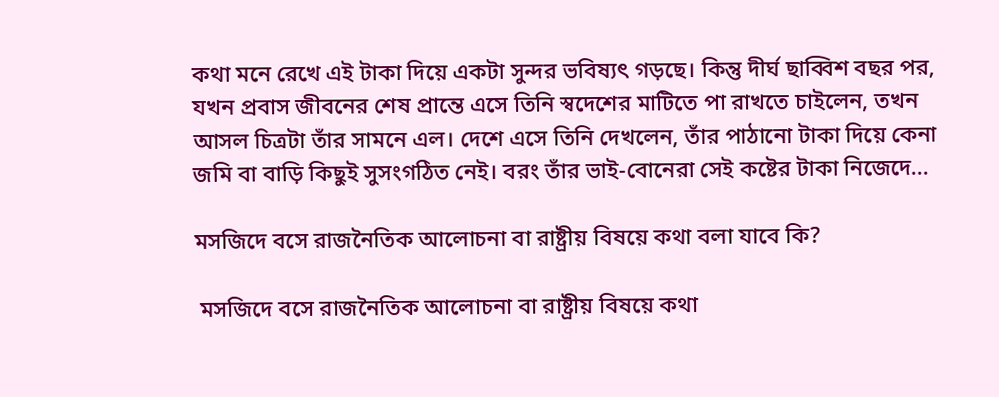কথা মনে রেখে এই টাকা দিয়ে একটা সুন্দর ভবিষ্যৎ গড়ছে। কিন্তু দীর্ঘ ছাব্বিশ বছর পর, যখন প্রবাস জীবনের শেষ প্রান্তে এসে তিনি স্বদেশের মাটিতে পা রাখতে চাইলেন, তখন আসল চিত্রটা তাঁর সামনে এল। দেশে এসে তিনি দেখলেন, তাঁর পাঠানো টাকা দিয়ে কেনা জমি বা বাড়ি কিছুই সুসংগঠিত নেই। বরং তাঁর ভাই-বোনেরা সেই কষ্টের টাকা নিজেদে...

মসজিদে বসে রাজনৈতিক আলোচনা বা রাষ্ট্রীয় বিষয়ে কথা বলা যাবে কি?

 মসজিদে বসে রাজনৈতিক আলোচনা বা রাষ্ট্রীয় বিষয়ে কথা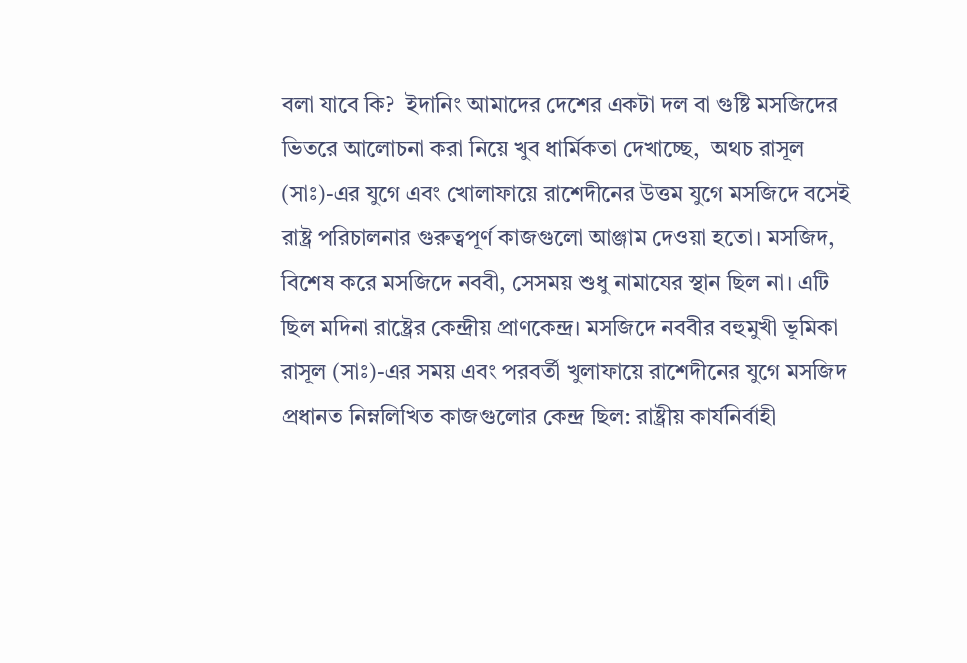বলা যাবে কি?  ইদানিং আমাদের দেশের একটা দল বা গুষ্টি মসজিদের ভিতরে আলোচনা করা নিয়ে খুব ধার্মিকতা দেখাচ্ছে,  অথচ রাসূল (সাঃ)-এর যুগে এবং খোলাফায়ে রাশেদীনের উত্তম যুগে মসজিদে বসেই রাষ্ট্র পরিচালনার গুরুত্বপূর্ণ কাজগুলো আঞ্জাম দেওয়া হতো। মসজিদ, বিশেষ করে মসজিদে নববী, সেসময় শুধু নামাযের স্থান ছিল না। এটি ছিল মদিনা রাষ্ট্রের কেন্দ্রীয় প্রাণকেন্দ্র। মসজিদে নববীর বহুমুখী ভূমিকা রাসূল (সাঃ)-এর সময় এবং পরবর্তী খুলাফায়ে রাশেদীনের যুগে মসজিদ প্রধানত নিম্নলিখিত কাজগুলোর কেন্দ্র ছিল: রাষ্ট্রীয় কার্যনির্বাহী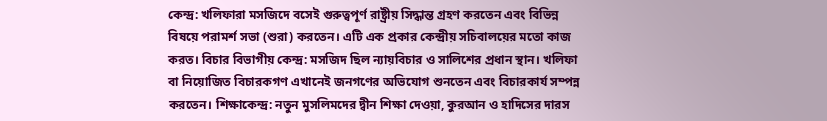কেন্দ্র: খলিফারা মসজিদে বসেই গুরুত্বপূর্ণ রাষ্ট্রীয় সিদ্ধান্ত গ্রহণ করতেন এবং বিভিন্ন বিষয়ে পরামর্শ সভা (শুরা) করতেন। এটি এক প্রকার কেন্দ্রীয় সচিবালয়ের মতো কাজ করত। বিচার বিভাগীয় কেন্দ্র: মসজিদ ছিল ন্যায়বিচার ও সালিশের প্রধান স্থান। খলিফা বা নিয়োজিত বিচারকগণ এখানেই জনগণের অভিযোগ শুনতেন এবং বিচারকার্য সম্পন্ন করতেন। শিক্ষাকেন্দ্র: নতুন মুসলিমদের দ্বীন শিক্ষা দেওয়া, কুরআন ও হাদিসের দারস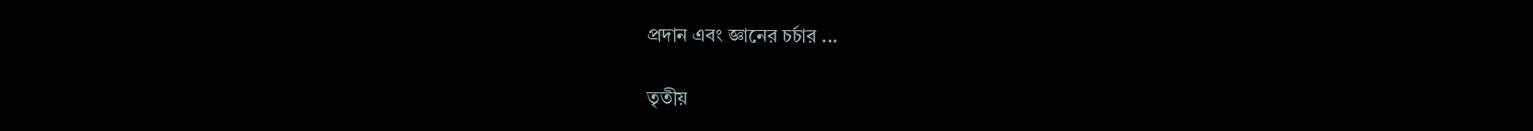প্রদান এবং জ্ঞানের চর্চার ...

তৃতীয়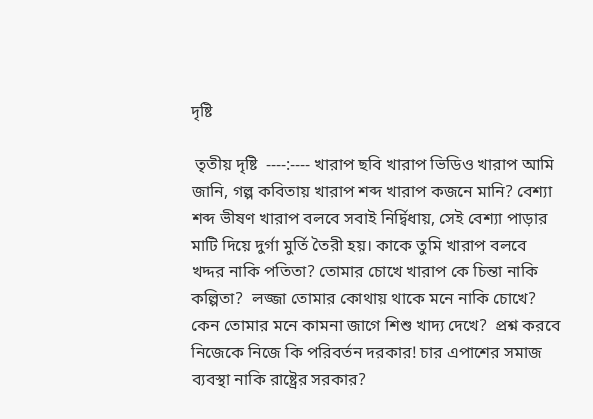দৃষ্টি

 তৃতীয় দৃষ্টি  ----:---- খারাপ ছবি খারাপ ভিডিও খারাপ আমি জানি, গল্প কবিতায় খারাপ শব্দ খারাপ কজনে মানি? বেশ্যা শব্দ ভীষণ খারাপ বলবে সবাই নির্দ্বিধায়, সেই বেশ্যা পাড়ার মাটি দিয়ে দুর্গা মুর্তি তৈরী হয়। কাকে তুমি খারাপ বলবে খদ্দর নাকি পতিতা? তোমার চোখে খারাপ কে চিন্তা নাকি কল্পিতা?  লজ্জা তোমার কোথায় থাকে মনে নাকি চোখে?  কেন তোমার মনে কামনা জাগে শিশু খাদ্য দেখে?  প্রশ্ন করবে নিজেকে নিজে কি পরিবর্তন দরকার! চার এপাশের সমাজ ব্যবস্থা নাকি রাষ্ট্রের সরকার?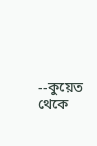--কুয়েত থেকে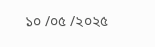১০ /০৫ /২০২৫